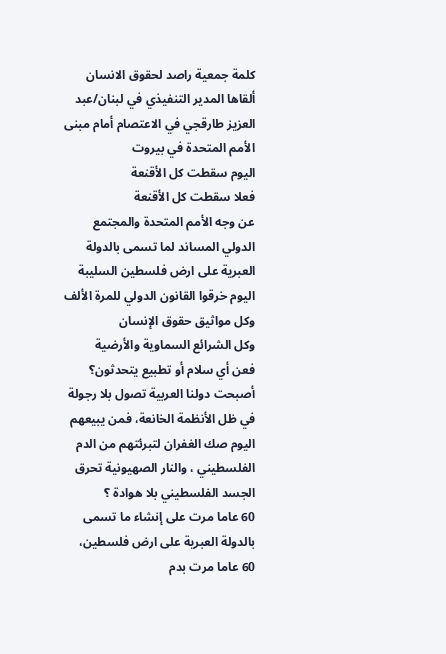كلمة جمعية راصد لحقوق الانسان
ألقاها المدير التنفيذي في لبنان/عبد العزيز طارقجي في الاعتصام أمام مبنى الأمم المتحدة في بيروت
اليوم سقطت كل الأقنعة
فعلا سقطت كل الأقنعة
عن وجه الأمم المتحدة والمجتمع الدولي المساند لما تسمى بالدولة العبرية على ارض فلسطين السليبة
اليوم خرقوا القانون الدولي للمرة الألف
وكل مواثيق حقوق الإنسان
وكل الشرائع السماوية والأرضية
فعن أي سلام أو تطبيع يتحدثون؟
أصبحت دولنا العربية تصول بلا رجولة في ظل الأنظمة الخانعة، فمن يبيعهم اليوم صك الغفران لتبرئتهم من الدم الفلسطيني ، والنار الصهيونية تحرق الجسد الفلسطيني بلا هوادة ؟
60 عاما مرت على إنشاء ما تسمى بالدولة العبرية على ارض فلسطين،
60 عاما مرت بدم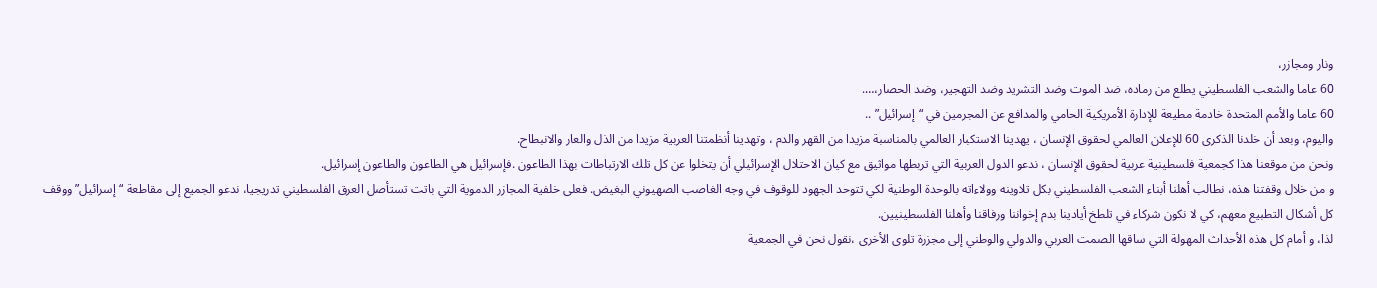ونار ومجازر،
60 عاما والشعب الفلسطيني يطلع من رماده، ضد الموت وضد التشريد وضد التهجير، وضد الحصار،….
60 عاما والأمم المتحدة خادمة مطيعة للإدارة الأمريكية الحامي والمدافع عن المجرمين في “إسرائيل” ..
واليوم، وبعد أن خلدنا الذكرى 60 للإعلان العالمي لحقوق الإنسان ، يهدينا الاستكبار العالمي بالمناسبة مزيدا من القهر والدم ، وتهدينا أنظمتنا العربية مزيدا من الذل والعار والانبطاح.
ونحن من موقعنا هذا كجمعية فلسطينية عربية لحقوق الإنسان ، ندعو الدول العربية التي تربطها مواثيق مع كيان الاحتلال الإسرائيلي أن يتخلوا عن كل تلك الارتباطات بهذا الطاعون .فإسرائيل هي الطاعون والطاعون إسرائيل.
و من خلال وقفتنا هذه، نطالب أهلنا أبناء الشعب الفلسطيني بكل تلاوينه وولاءاته بالوحدة الوطنية لكي تتوحد الجهود للوقوف في وجه الغاصب الصهيوني البغيض. فعلى خلفية المجازر الدموية التي باتت تستأصل العرق الفلسطيني تدريجيا، ندعو الجميع إلى مقاطعة “إسرائيل” ووقف كل أشكال التطبيع معهم، كي لا نكون شركاء في تلطخ أيادينا بدم إخواننا ورفاقنا وأهلنا الفلسطينيين.
لذا، و أمام كل هذه الأحداث المهولة التي ساقها الصمت العربي والدولي والوطني إلى مجزرة تلوى الأخرى ،نقول نحن في الجمعية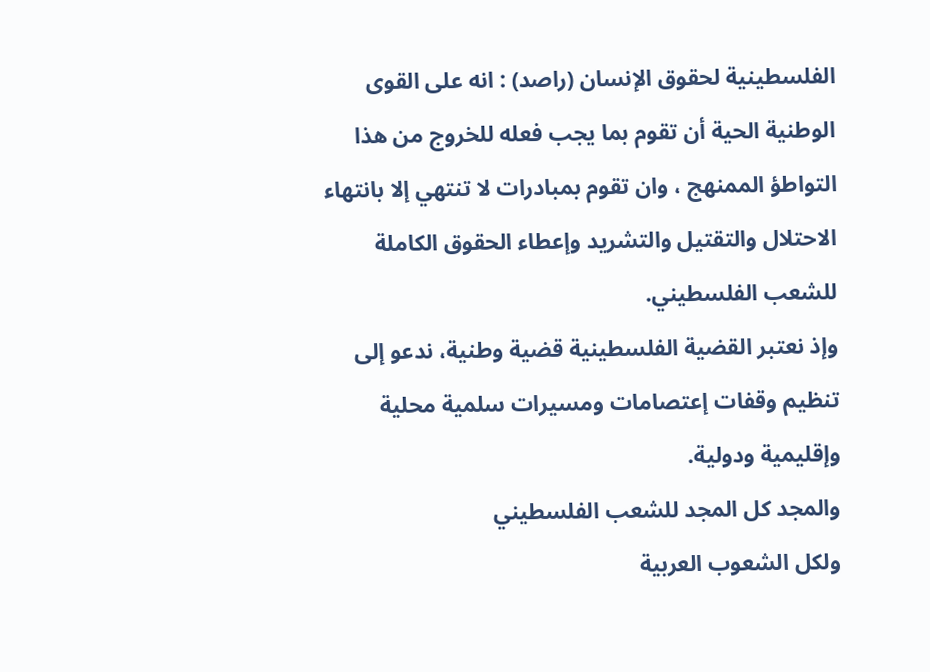الفلسطينية لحقوق الإنسان (راصد) : انه على القوى الوطنية الحية أن تقوم بما يجب فعله للخروج من هذا التواطؤ الممنهج ، وان تقوم بمبادرات لا تنتهي إلا بانتهاء الاحتلال والتقتيل والتشريد وإعطاء الحقوق الكاملة للشعب الفلسطيني.
وإذ نعتبر القضية الفلسطينية قضية وطنية، ندعو إلى تنظيم وقفات إعتصامات ومسيرات سلمية محلية وإقليمية ودولية.
والمجد كل المجد للشعب الفلسطيني
ولكل الشعوب العربية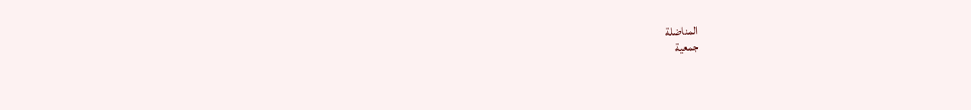المناضلة
جمعية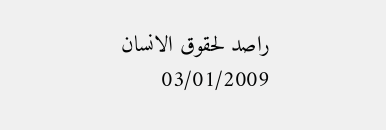راصد لحقوق الانسان
03/01/2009